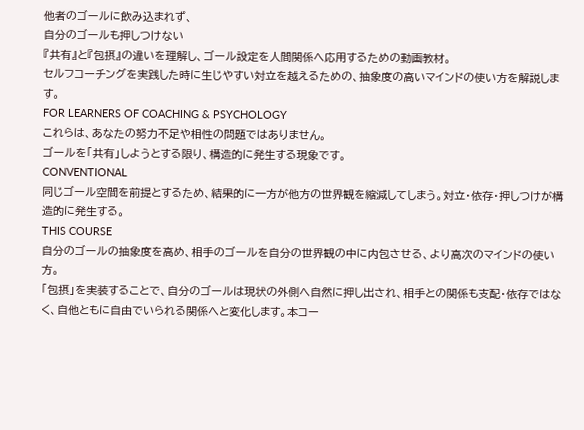他者のゴールに飲み込まれず、
自分のゴールも押しつけない
『共有』と『包摂』の違いを理解し、ゴール設定を人間関係へ応用するための動画教材。
セルフコーチングを実践した時に生じやすい対立を越えるための、抽象度の高いマインドの使い方を解説します。
FOR LEARNERS OF COACHING & PSYCHOLOGY
これらは、あなたの努力不足や相性の問題ではありません。
ゴールを「共有」しようとする限り、構造的に発生する現象です。
CONVENTIONAL
同じゴール空間を前提とするため、結果的に一方が他方の世界観を縮減してしまう。対立・依存・押しつけが構造的に発生する。
THIS COURSE
自分のゴールの抽象度を高め、相手のゴールを自分の世界観の中に内包させる、より高次のマインドの使い方。
「包摂」を実装することで、自分のゴールは現状の外側へ自然に押し出され、相手との関係も支配・依存ではなく、自他ともに自由でいられる関係へと変化します。本コー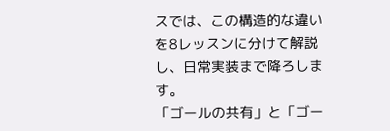スでは、この構造的な違いを8レッスンに分けて解説し、日常実装まで降ろします。
「ゴールの共有」と「ゴー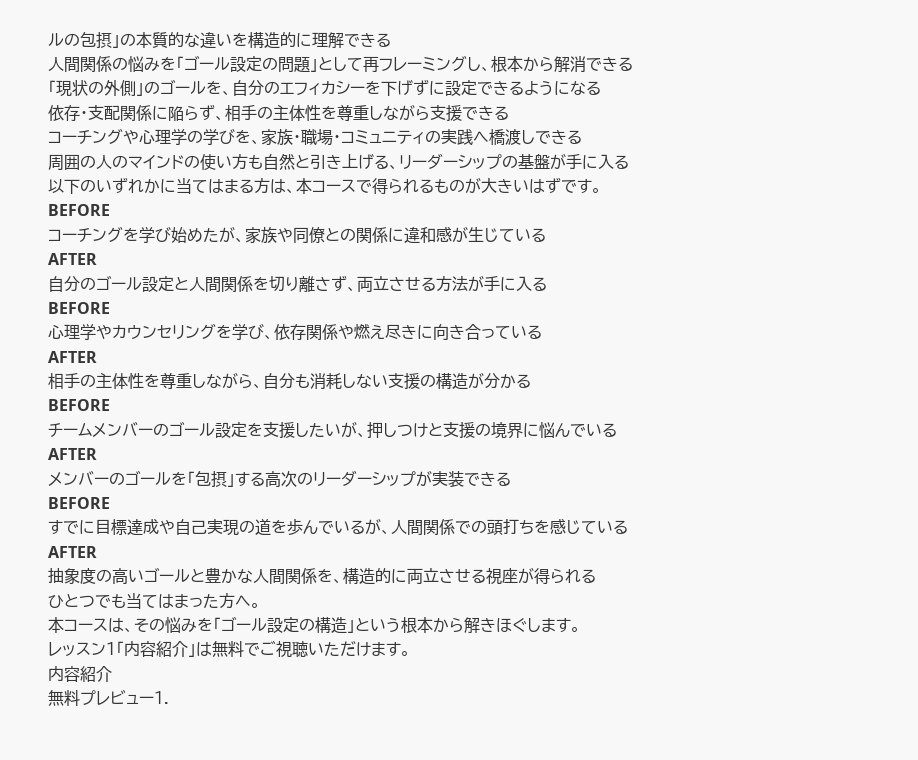ルの包摂」の本質的な違いを構造的に理解できる
人間関係の悩みを「ゴール設定の問題」として再フレーミングし、根本から解消できる
「現状の外側」のゴールを、自分のエフィカシーを下げずに設定できるようになる
依存・支配関係に陥らず、相手の主体性を尊重しながら支援できる
コーチングや心理学の学びを、家族・職場・コミュニティの実践へ橋渡しできる
周囲の人のマインドの使い方も自然と引き上げる、リーダーシップの基盤が手に入る
以下のいずれかに当てはまる方は、本コースで得られるものが大きいはずです。
BEFORE
コーチングを学び始めたが、家族や同僚との関係に違和感が生じている
AFTER
自分のゴール設定と人間関係を切り離さず、両立させる方法が手に入る
BEFORE
心理学やカウンセリングを学び、依存関係や燃え尽きに向き合っている
AFTER
相手の主体性を尊重しながら、自分も消耗しない支援の構造が分かる
BEFORE
チームメンバーのゴール設定を支援したいが、押しつけと支援の境界に悩んでいる
AFTER
メンバーのゴールを「包摂」する高次のリーダーシップが実装できる
BEFORE
すでに目標達成や自己実現の道を歩んでいるが、人間関係での頭打ちを感じている
AFTER
抽象度の高いゴールと豊かな人間関係を、構造的に両立させる視座が得られる
ひとつでも当てはまった方へ。
本コースは、その悩みを「ゴール設定の構造」という根本から解きほぐします。
レッスン1「内容紹介」は無料でご視聴いただけます。
内容紹介
無料プレビュー1.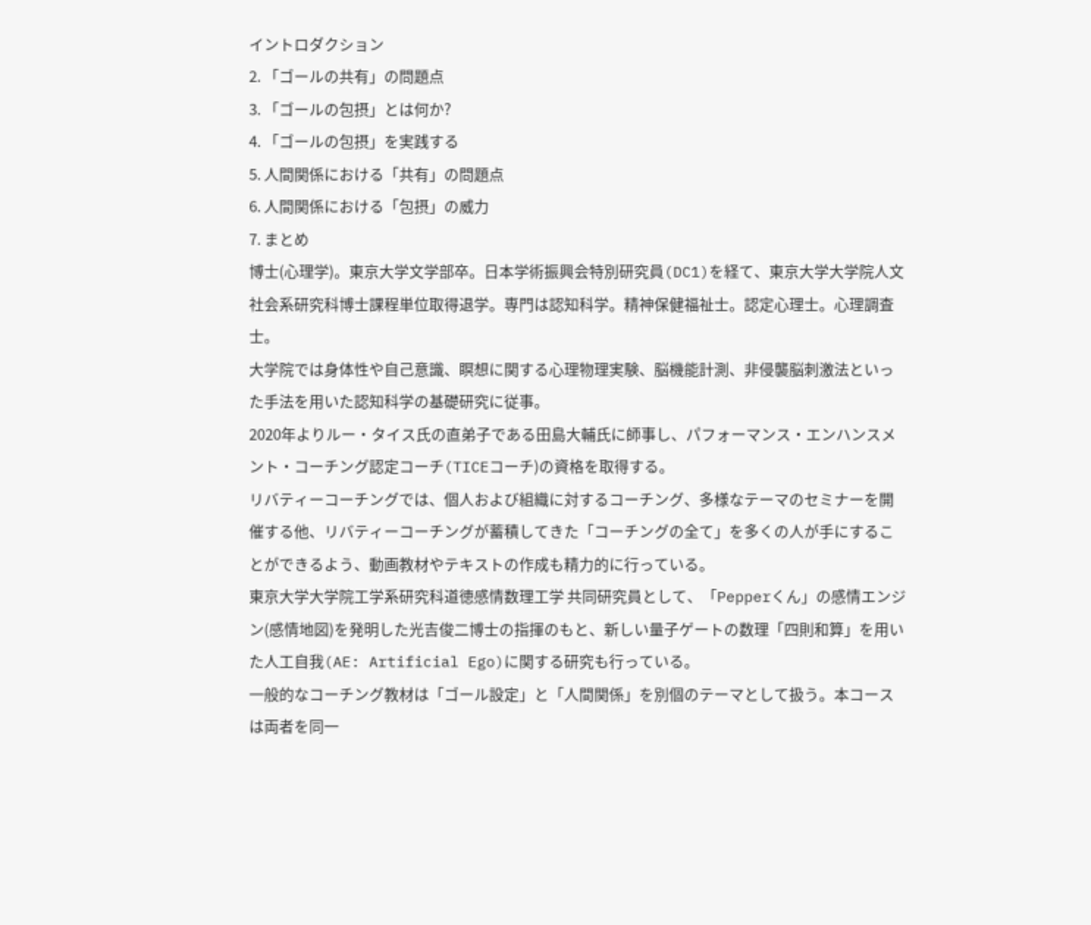イントロダクション
2. 「ゴールの共有」の問題点
3. 「ゴールの包摂」とは何か?
4. 「ゴールの包摂」を実践する
5. 人間関係における「共有」の問題点
6. 人間関係における「包摂」の威力
7. まとめ
博士(心理学)。東京大学文学部卒。日本学術振興会特別研究員(DC1)を経て、東京大学大学院人文社会系研究科博士課程単位取得退学。専門は認知科学。精神保健福祉士。認定心理士。心理調査士。
大学院では身体性や自己意識、瞑想に関する心理物理実験、脳機能計測、非侵襲脳刺激法といった手法を用いた認知科学の基礎研究に従事。
2020年よりルー・タイス氏の直弟子である田島大輔氏に師事し、パフォーマンス・エンハンスメント・コーチング認定コーチ(TICEコーチ)の資格を取得する。
リバティーコーチングでは、個人および組織に対するコーチング、多様なテーマのセミナーを開催する他、リバティーコーチングが蓄積してきた「コーチングの全て」を多くの人が手にすることができるよう、動画教材やテキストの作成も精力的に行っている。
東京大学大学院工学系研究科道徳感情数理工学 共同研究員として、「Pepperくん」の感情エンジン(感情地図)を発明した光吉俊二博士の指揮のもと、新しい量子ゲートの数理「四則和算」を用いた人工自我(AE: Artificial Ego)に関する研究も行っている。
一般的なコーチング教材は「ゴール設定」と「人間関係」を別個のテーマとして扱う。本コースは両者を同一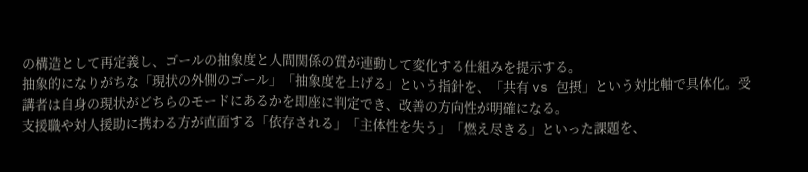の構造として再定義し、ゴールの抽象度と人間関係の質が連動して変化する仕組みを提示する。
抽象的になりがちな「現状の外側のゴール」「抽象度を上げる」という指針を、「共有 vs 包摂」という対比軸で具体化。受講者は自身の現状がどちらのモードにあるかを即座に判定でき、改善の方向性が明確になる。
支援職や対人援助に携わる方が直面する「依存される」「主体性を失う」「燃え尽きる」といった課題を、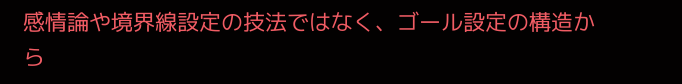感情論や境界線設定の技法ではなく、ゴール設定の構造から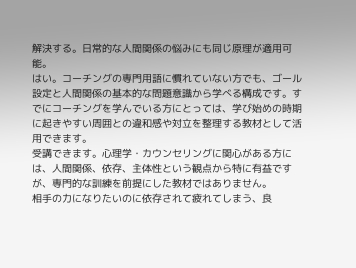解決する。日常的な人間関係の悩みにも同じ原理が適用可能。
はい。コーチングの専門用語に慣れていない方でも、ゴール設定と人間関係の基本的な問題意識から学べる構成です。すでにコーチングを学んでいる方にとっては、学び始めの時期に起きやすい周囲との違和感や対立を整理する教材として活用できます。
受講できます。心理学・カウンセリングに関心がある方には、人間関係、依存、主体性という観点から特に有益ですが、専門的な訓練を前提にした教材ではありません。
相手の力になりたいのに依存されて疲れてしまう、良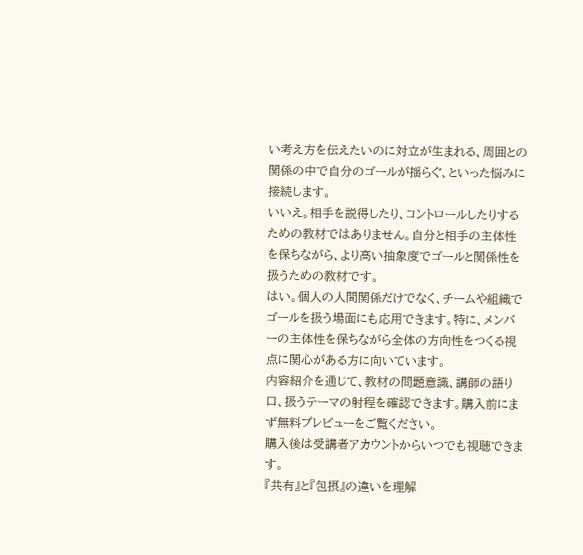い考え方を伝えたいのに対立が生まれる、周囲との関係の中で自分のゴールが揺らぐ、といった悩みに接続します。
いいえ。相手を説得したり、コントロールしたりするための教材ではありません。自分と相手の主体性を保ちながら、より高い抽象度でゴールと関係性を扱うための教材です。
はい。個人の人間関係だけでなく、チームや組織でゴールを扱う場面にも応用できます。特に、メンバーの主体性を保ちながら全体の方向性をつくる視点に関心がある方に向いています。
内容紹介を通じて、教材の問題意識、講師の語り口、扱うテーマの射程を確認できます。購入前にまず無料プレビューをご覧ください。
購入後は受講者アカウントからいつでも視聴できます。
『共有』と『包摂』の違いを理解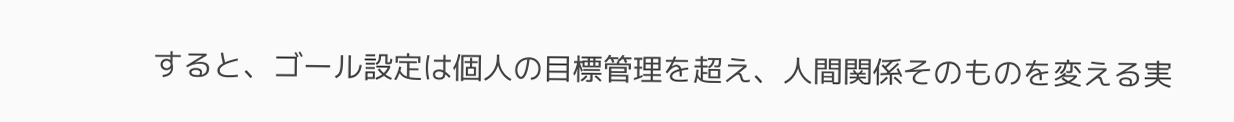すると、ゴール設定は個人の目標管理を超え、人間関係そのものを変える実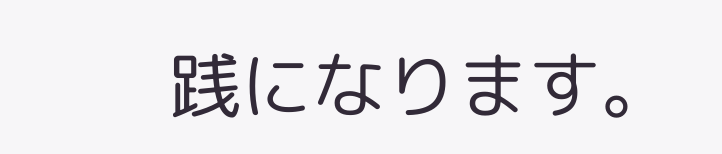践になります。